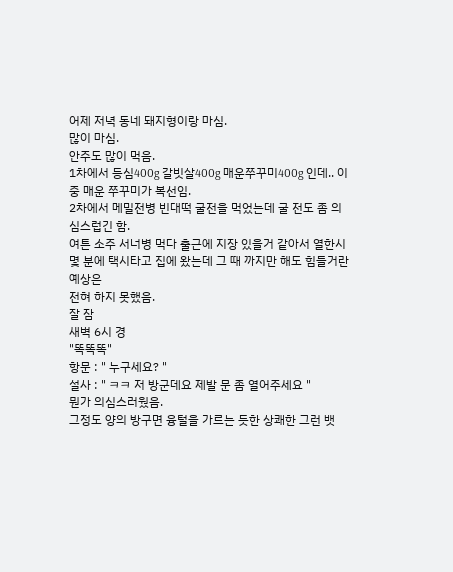어제 저녁 동네 돼지형이랑 마심.
많이 마심.
안주도 많이 먹음.
1차에서 등심400g 갈빗살400g 매운쭈꾸미400g 인데.. 이 중 매운 쭈꾸미가 복선임.
2차에서 메밀전병 빈대떡 굴전을 먹었는데 굴 전도 좀 의심스럽긴 함.
여튼 소주 서너병 먹다 출근에 지장 있을거 같아서 열한시 몇 분에 택시타고 집에 왔는데 그 때 까지만 해도 힘들거란 예상은
전혀 하지 못했음.
잘 잠
새벽 6시 경
"똑똑똑"
항문 : " 누구세요? "
설사 : " ㅋㅋ 저 방군데요 제발 문 좀 열어주세요 "
뭔가 의심스러웠음.
그정도 양의 방구면 융털을 가르는 듯한 상쾌한 그런 뱃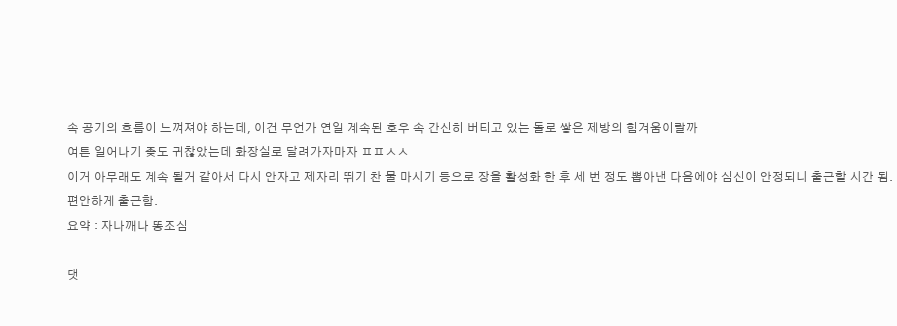속 공기의 흐름이 느껴져야 하는데, 이건 무언가 연일 계속된 호우 속 간신히 버티고 있는 돌로 쌓은 제방의 힘겨움이랄까
여튼 일어나기 좆도 귀찮았는데 화장실로 달려가자마자 ㅍㅍㅅㅅ
이거 아무래도 계속 될거 같아서 다시 안자고 제자리 뛰기 찬 물 마시기 등으로 장을 활성화 한 후 세 번 정도 뽑아낸 다음에야 심신이 안정되니 출근할 시간 됨.
편안하게 출근함.
요약 : 자나깨나 똥조심

댓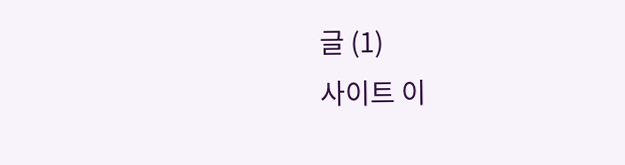글 (1)
사이트 이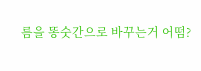름을 똥숫간으로 바꾸는거 어떰?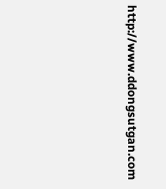http://www.ddongsutgan.com